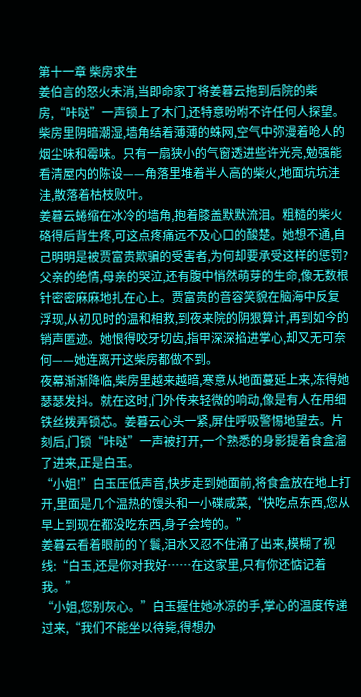第十一章 柴房求生
姜伯言的怒火未消,当即命家丁将姜暮云拖到后院的柴房,“咔哒”一声锁上了木门,还特意吩咐不许任何人探望。柴房里阴暗潮湿,墙角结着薄薄的蛛网,空气中弥漫着呛人的烟尘味和霉味。只有一扇狭小的气窗透进些许光亮,勉强能看清屋内的陈设——角落里堆着半人高的柴火,地面坑坑洼洼,散落着枯枝败叶。
姜暮云蜷缩在冰冷的墙角,抱着膝盖默默流泪。粗糙的柴火硌得后背生疼,可这点疼痛远不及心口的酸楚。她想不通,自己明明是被贾富贵欺骗的受害者,为何却要承受这样的惩罚?父亲的绝情,母亲的哭泣,还有腹中悄然萌芽的生命,像无数根针密密麻麻地扎在心上。贾富贵的音容笑貌在脑海中反复浮现,从初见时的温和相救,到夜来院的阴狠算计,再到如今的销声匿迹。她恨得咬牙切齿,指甲深深掐进掌心,却又无可奈何——她连离开这柴房都做不到。
夜幕渐渐降临,柴房里越来越暗,寒意从地面蔓延上来,冻得她瑟瑟发抖。就在这时,门外传来轻微的响动,像是有人在用细铁丝拨弄锁芯。姜暮云心头一紧,屏住呼吸警惕地望去。片刻后,门锁“咔哒”一声被打开,一个熟悉的身影提着食盒溜了进来,正是白玉。
“小姐!”白玉压低声音,快步走到她面前,将食盒放在地上打开,里面是几个温热的馒头和一小碟咸菜,“快吃点东西,您从早上到现在都没吃东西,身子会垮的。”
姜暮云看着眼前的丫鬟,泪水又忍不住涌了出来,模糊了视线:“白玉,还是你对我好……在这家里,只有你还惦记着我。”
“小姐,您别灰心。”白玉握住她冰凉的手,掌心的温度传递过来,“我们不能坐以待毙,得想办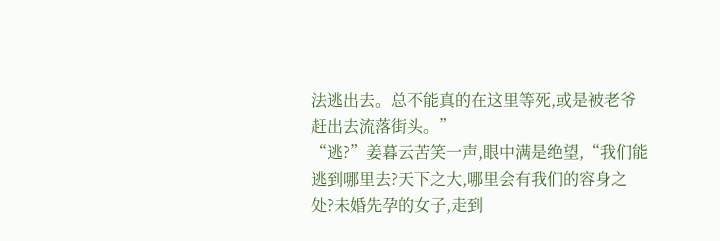法逃出去。总不能真的在这里等死,或是被老爷赶出去流落街头。”
“逃?”姜暮云苦笑一声,眼中满是绝望,“我们能逃到哪里去?天下之大,哪里会有我们的容身之处?未婚先孕的女子,走到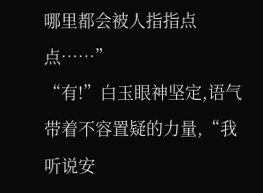哪里都会被人指指点点……”
“有!”白玉眼神坚定,语气带着不容置疑的力量,“我听说安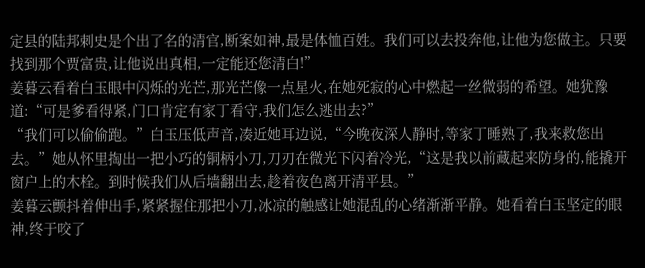定县的陆邦刺史是个出了名的清官,断案如神,最是体恤百姓。我们可以去投奔他,让他为您做主。只要找到那个贾富贵,让他说出真相,一定能还您清白!”
姜暮云看着白玉眼中闪烁的光芒,那光芒像一点星火,在她死寂的心中燃起一丝微弱的希望。她犹豫道:“可是爹看得紧,门口肯定有家丁看守,我们怎么逃出去?”
“我们可以偷偷跑。”白玉压低声音,凑近她耳边说,“今晚夜深人静时,等家丁睡熟了,我来救您出去。”她从怀里掏出一把小巧的铜柄小刀,刀刃在微光下闪着冷光,“这是我以前藏起来防身的,能撬开窗户上的木栓。到时候我们从后墙翻出去,趁着夜色离开清平县。”
姜暮云颤抖着伸出手,紧紧握住那把小刀,冰凉的触感让她混乱的心绪渐渐平静。她看着白玉坚定的眼神,终于咬了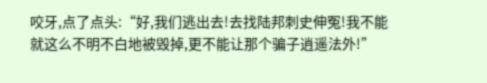咬牙,点了点头:“好,我们逃出去!去找陆邦刺史伸冤!我不能就这么不明不白地被毁掉,更不能让那个骗子逍遥法外!”